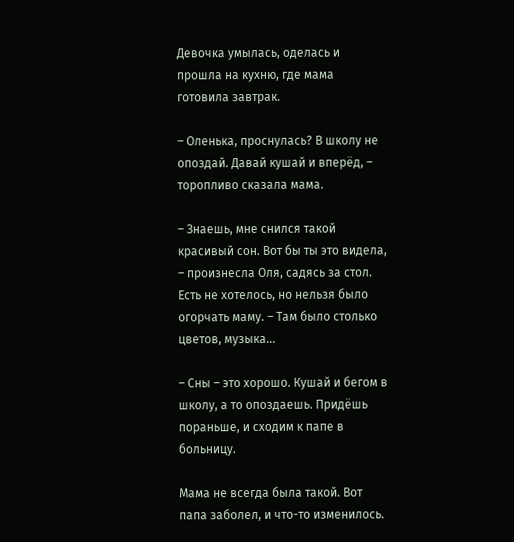Девочка умылась, оделась и прошла на кухню, где мама готовила завтрак.

– Оленька, проснулась? В школу не опоздай. Давай кушай и вперёд, – торопливо сказала мама.

– Знаешь, мне снился такой красивый сон. Вот бы ты это видела, – произнесла Оля, садясь за стол. Есть не хотелось, но нельзя было огорчать маму. – Там было столько цветов, музыка…

– Сны – это хорошо. Кушай и бегом в школу, а то опоздаешь. Придёшь пораньше, и сходим к папе в больницу.

Мама не всегда была такой. Вот папа заболел, и что-то изменилось.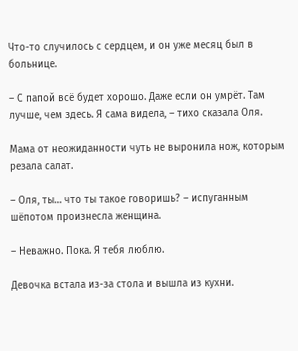Что-то случилось с сердцем, и он уже месяц был в больнице.

– С папой всё будет хорошо. Даже если он умрёт. Там лучше, чем здесь. Я сама видела, – тихо сказала Оля.

Мама от неожиданности чуть не выронила нож, которым резала салат.

– Оля, ты… что ты такое говоришь? – испуганным шёпотом произнесла женщина.

– Неважно. Пока. Я тебя люблю.

Девочка встала из-за стола и вышла из кухни.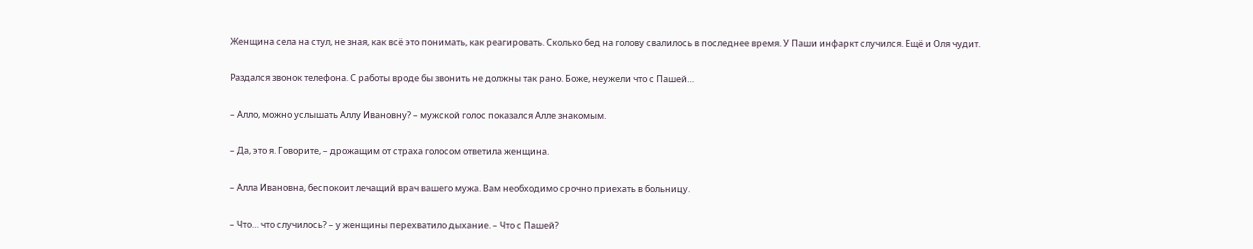Женщина села на стул, не зная, как всё это понимать, как реагировать. Сколько бед на голову свалилось в последнее время. У Паши инфаркт случился. Ещё и Оля чудит.

Раздался звонок телефона. С работы вроде бы звонить не должны так рано. Боже, неужели что с Пашей…

– Алло, можно услышать Аллу Ивановну? – мужской голос показался Алле знакомым.

– Да, это я. Говорите, – дрожащим от страха голосом ответила женщина.

– Алла Ивановна, беспокоит лечащий врач вашего мужа. Вам необходимо срочно приехать в больницу.

– Что… что случилось? – у женщины перехватило дыхание. – Что с Пашей?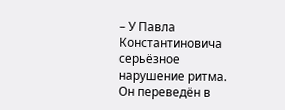– У Павла Константиновича серьёзное нарушение ритма. Он переведён в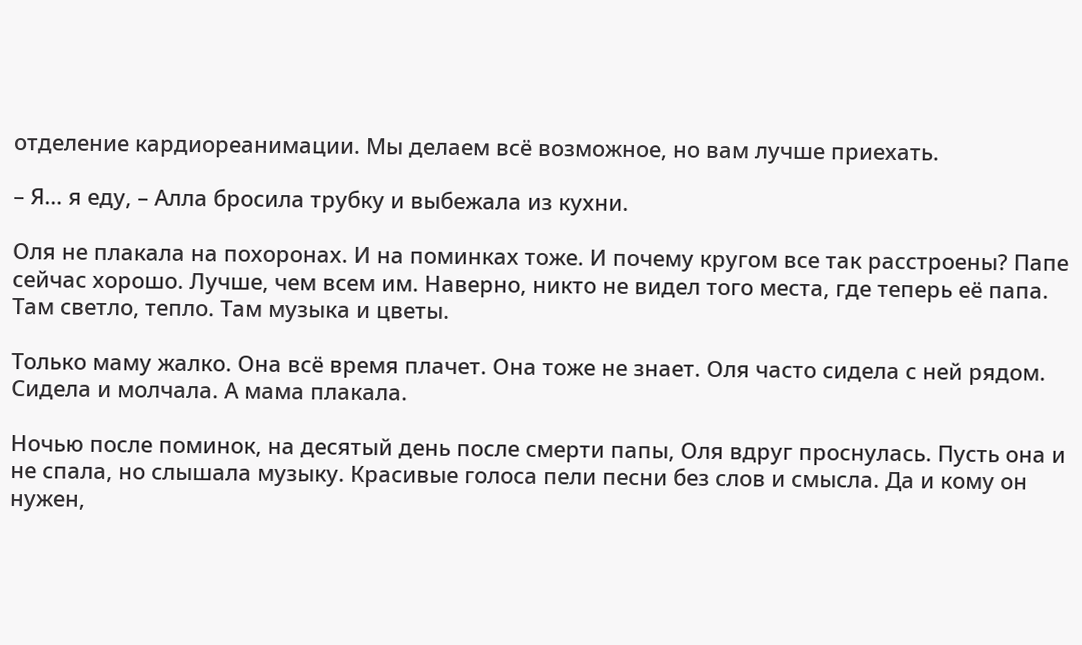отделение кардиореанимации. Мы делаем всё возможное, но вам лучше приехать.

– Я… я еду, – Алла бросила трубку и выбежала из кухни.

Оля не плакала на похоронах. И на поминках тоже. И почему кругом все так расстроены? Папе сейчас хорошо. Лучше, чем всем им. Наверно, никто не видел того места, где теперь её папа. Там светло, тепло. Там музыка и цветы.

Только маму жалко. Она всё время плачет. Она тоже не знает. Оля часто сидела с ней рядом. Сидела и молчала. А мама плакала.

Ночью после поминок, на десятый день после смерти папы, Оля вдруг проснулась. Пусть она и не спала, но слышала музыку. Красивые голоса пели песни без слов и смысла. Да и кому он нужен,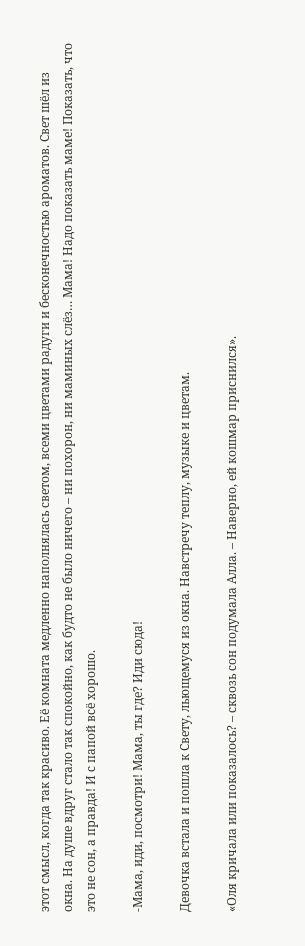этот смысл, когда так красиво. Её комната медленно наполнялась светом, всеми цветами радуги и бесконечностью ароматов. Свет шёл из окна. На душе вдруг стало так спокойно, как будто не было ничего – ни похорон, ни маминых слёз… Мама! Надо показать маме! Показать, что это не сон, а правда! И с папой всё хорошо.

-Мама, иди, посмотри! Мама, ты где? Иди сюда!

Девочка встала и пошла к Свету, льющемуся из окна. Навстречу теплу, музыке и цветам.

«Оля кричала или показалось? – сквозь сон подумала Алла. – Наверно, ей кошмар приснился».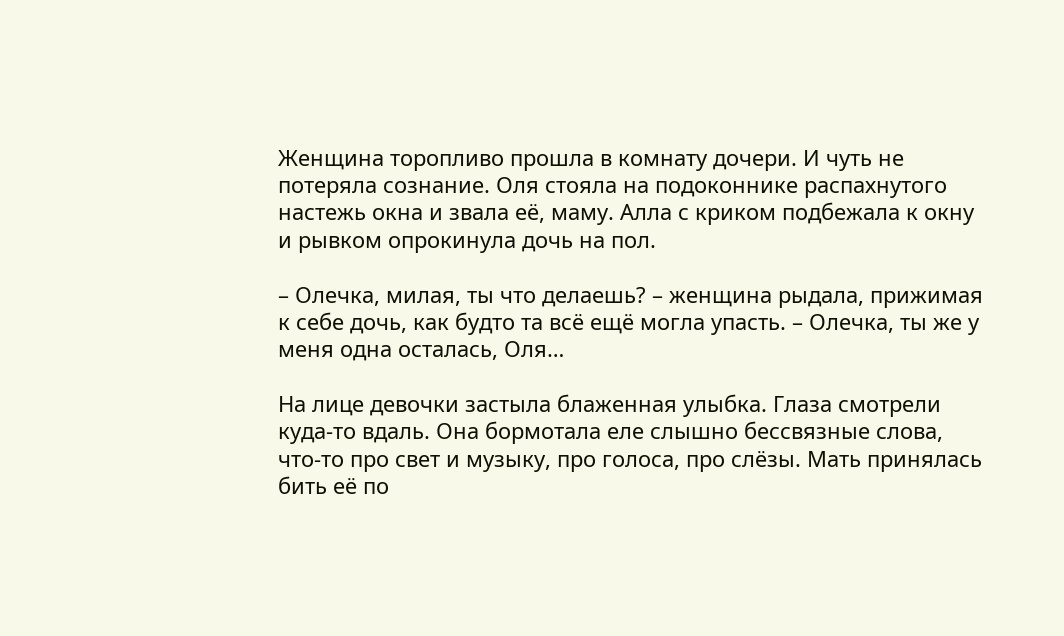Женщина торопливо прошла в комнату дочери. И чуть не потеряла сознание. Оля стояла на подоконнике распахнутого настежь окна и звала её, маму. Алла с криком подбежала к окну и рывком опрокинула дочь на пол.

– Олечка, милая, ты что делаешь? – женщина рыдала, прижимая к себе дочь, как будто та всё ещё могла упасть. – Олечка, ты же у меня одна осталась, Оля…

На лице девочки застыла блаженная улыбка. Глаза смотрели куда-то вдаль. Она бормотала еле слышно бессвязные слова, что-то про свет и музыку, про голоса, про слёзы. Мать принялась бить её по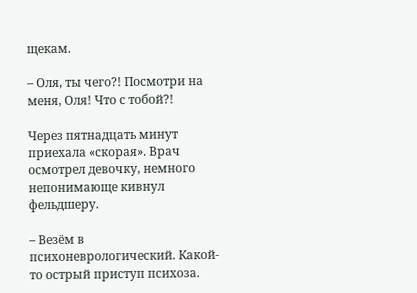щекам.

– Оля, ты чего?! Посмотри на меня, Оля! Что с тобой?!

Через пятнадцать минут приехала «скорая». Врач осмотрел девочку, немного непонимающе кивнул фельдшеру.

– Везём в психоневрологический. Какой-то острый приступ психоза.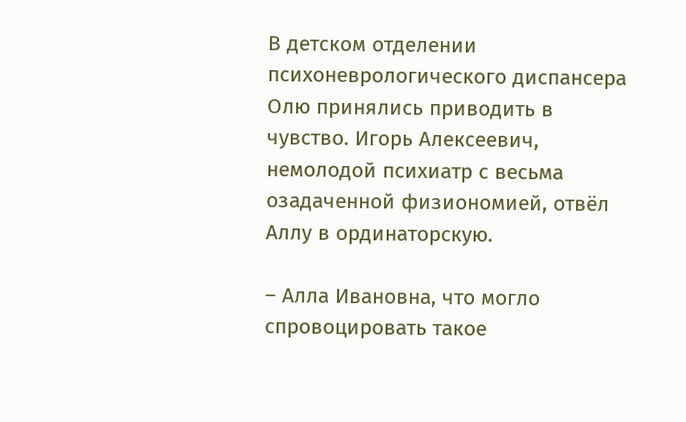В детском отделении психоневрологического диспансера Олю принялись приводить в чувство. Игорь Алексеевич, немолодой психиатр с весьма озадаченной физиономией, отвёл Аллу в ординаторскую.

– Алла Ивановна, что могло спровоцировать такое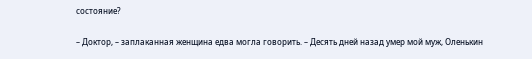состояние?

– Доктор, – заплаканная женщина едва могла говорить. – Десять дней назад умер мой муж, Оленькин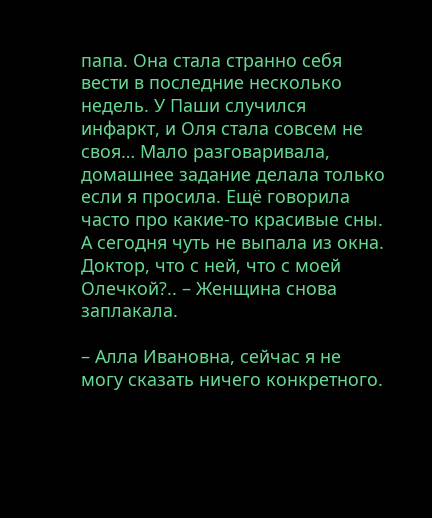папа. Она стала странно себя вести в последние несколько недель. У Паши случился инфаркт, и Оля стала совсем не своя… Мало разговаривала, домашнее задание делала только если я просила. Ещё говорила часто про какие-то красивые сны. А сегодня чуть не выпала из окна. Доктор, что с ней, что с моей Олечкой?.. – Женщина снова заплакала.

– Алла Ивановна, сейчас я не могу сказать ничего конкретного.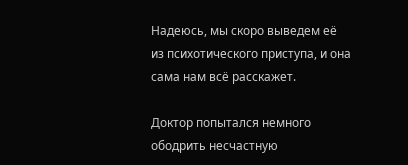Надеюсь, мы скоро выведем её из психотического приступа, и она сама нам всё расскажет.

Доктор попытался немного ободрить несчастную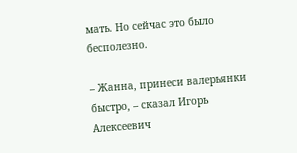мать. Но сейчас это было бесполезно.

– Жанна, принеси валерьянки быстро, – сказал Игорь Алексеевич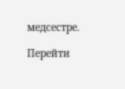медсестре.

Перейти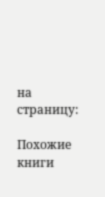на страницу:

Похожие книги